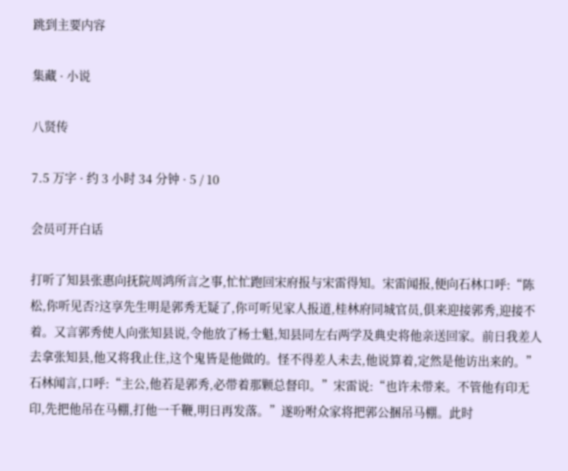跳到主要内容

集藏 · 小说

八贤传

7.5 万字 · 约 3 小时 34 分钟 · 5 / 10

会员可开白话

打听了知县张惠向抚院周鸿所言之事,忙忙跑回宋府报与宋雷得知。宋雷闻报,便向石林口呼:“陈松,你听见否?这享先生明是郭秀无疑了,你可听见家人报道,桂林府同城官员,俱来迎接郭秀,迎接不着。又言郭秀使人向张知县说,令他放了杨士魁,知县同左右两学及典史将他亲送回家。前日我差人去拿张知县,他又将我止住,这个鬼皆是他做的。怪不得差人未去,他说算着,定然是他访出来的。”石林闻言,口呼:“主公,他若是郭秀,必带着那颗总督印。”宋雷说:“也许未带来。不管他有印无印,先把他吊在马棚,打他一千鞭,明日再发落。”遂吩咐众家将把郭公捆吊马棚。此时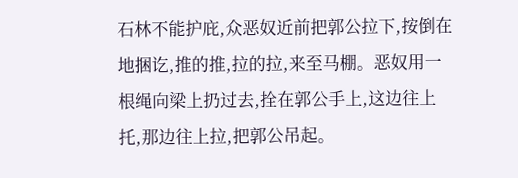石林不能护庇,众恶奴近前把郭公拉下,按倒在地捆讫,推的推,拉的拉,来至马棚。恶奴用一根绳向梁上扔过去,拴在郭公手上,这边往上托,那边往上拉,把郭公吊起。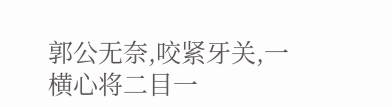郭公无奈,咬紧牙关,一横心将二目一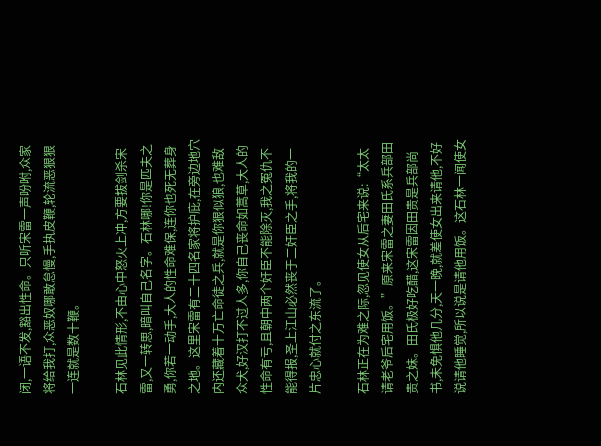闭,一语不发,豁出性命。只听宋雷一声吩咐,众家将给我打,众恶奴哪敢怠慢,手执皮鞭,轮流恶狠狠一连就是数十鞭。

石林见此情形,不由心中怒火上冲,方要拔剑杀宋雷,又一转思,暗叫自己名字。石林哪!你是匹夫之勇,你若一动手,大人的性命难保,连你也死无葬身之地。这里宋雷有二十四名家将护庇,在旁边地穴内还藏着十万亡命徒之兵,就是你狠似狼,也难敌众犬,好汉打不过人多,你自己丧命如蒿草,大人的性命有亏,且朝中两个奸臣不能除灭,我之冤仇不能得报,圣上江山必然丧于二奸臣之手,将我的一片忠心就付之东流了。

石林正在为难之际,忽见使女从后宅来说:“太太请老爷后宅用饭。”原来宋雷之妻田氏系兵部田贵之妹。田氏极好吃醋,这宋雷因田贵是兵部尚书,未免惧他几分,天一晚,就差使女出来请他,不好说请他睡觉,所以说是请他用饭。这石林一闻使女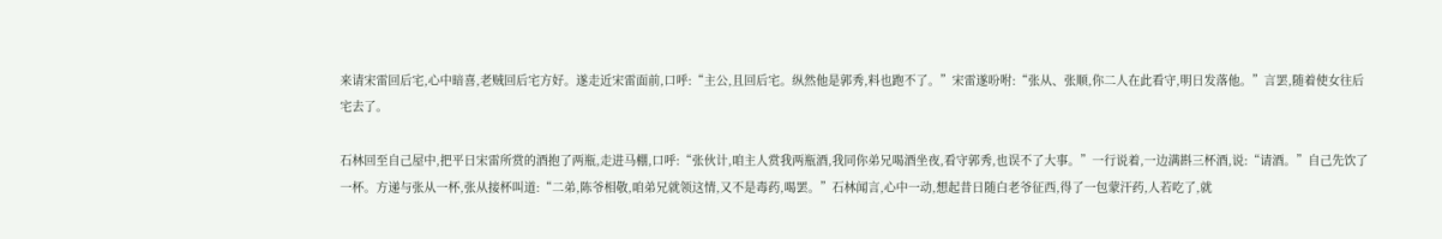来请宋雷回后宅,心中暗喜,老贼回后宅方好。遂走近宋雷面前,口呼:“主公,且回后宅。纵然他是郭秀,料也跑不了。”宋雷遂吩咐:“张从、张顺,你二人在此看守,明日发落他。”言罢,随着使女往后宅去了。

石林回至自己屋中,把平日宋雷所赏的酒抱了两瓶,走进马棚,口呼:“张伙计,咱主人赏我两瓶酒,我同你弟兄喝酒坐夜,看守郭秀,也误不了大事。”一行说着,一边满斟三杯酒,说:“请酒。”自己先饮了一杯。方递与张从一杯,张从接杯叫道:“二弟,陈爷相敬,咱弟兄就领这情,又不是毒药,喝罢。”石林闻言,心中一动,想起昔日随白老爷征西,得了一包蒙汗药,人若吃了,就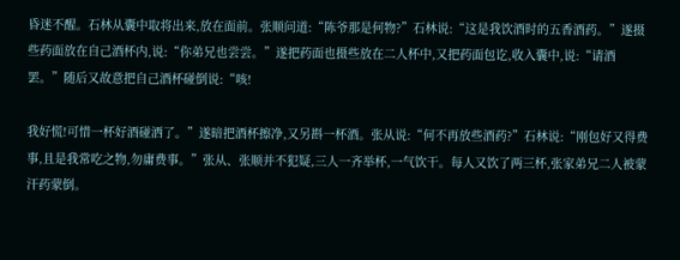昏迷不醒。石林从囊中取将出来,放在面前。张顺问道:“陈爷那是何物?”石林说:“这是我饮酒时的五香酒药。”遂摄些药面放在自己酒杯内,说:“你弟兄也尝尝。”遂把药面也摄些放在二人杯中,又把药面包讫,收入囊中,说:“请酒罢。”随后又故意把自己酒杯碰倒说:“咳!

我好慌!可惜一杯好酒碰洒了。”遂暗把酒杯擦净,又另斟一杯酒。张从说:“何不再放些酒药?”石林说:“刚包好又得费事,且是我常吃之物,勿庸费事。”张从、张顺并不犯疑,三人一齐举杯,一气饮干。每人又饮了两三杯,张家弟兄二人被蒙汗药蒙倒。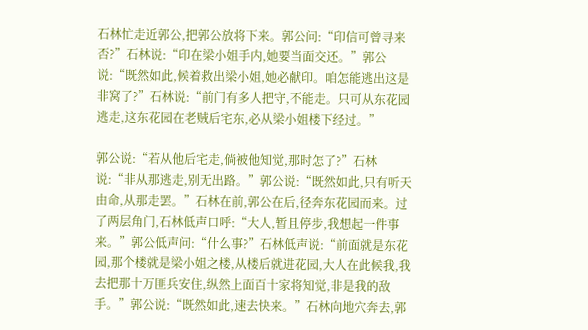石林忙走近郭公,把郭公放将下来。郭公问:“印信可曾寻来否?”石林说:“印在梁小姐手内,她要当面交还。”郭公说:“既然如此,候着救出梁小姐,她必献印。咱怎能逃出这是非窝了?”石林说:“前门有多人把守,不能走。只可从东花园逃走,这东花园在老贼后宅东,必从梁小姐楼下经过。”

郭公说:“若从他后宅走,倘被他知觉,那时怎了?”石林说:“非从那逃走,别无出路。”郭公说:“既然如此,只有听天由命,从那走罢。”石林在前,郭公在后,径奔东花园而来。过了两层角门,石林低声口呼:“大人,暂且停步,我想起一件事来。”郭公低声问:“什么事?”石林低声说:“前面就是东花园,那个楼就是梁小姐之楼,从楼后就进花园,大人在此候我,我去把那十万匪兵安住,纵然上面百十家将知觉,非是我的敌手。”郭公说:“既然如此,速去快来。”石林向地穴奔去,郭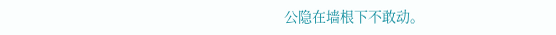公隐在墙根下不敢动。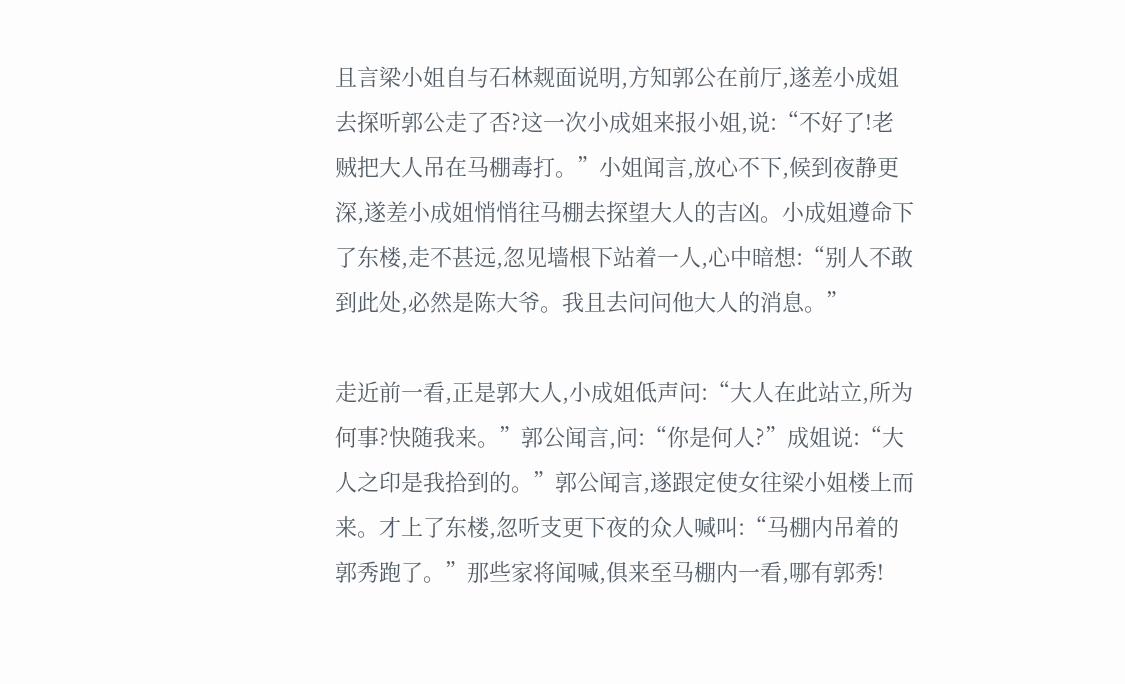且言梁小姐自与石林觌面说明,方知郭公在前厅,遂差小成姐去探听郭公走了否?这一次小成姐来报小姐,说:“不好了!老贼把大人吊在马棚毒打。”小姐闻言,放心不下,候到夜静更深,遂差小成姐悄悄往马棚去探望大人的吉凶。小成姐遵命下了东楼,走不甚远,忽见墙根下站着一人,心中暗想:“别人不敢到此处,必然是陈大爷。我且去问问他大人的消息。”

走近前一看,正是郭大人,小成姐低声问:“大人在此站立,所为何事?快随我来。”郭公闻言,问:“你是何人?”成姐说:“大人之印是我拾到的。”郭公闻言,遂跟定使女往梁小姐楼上而来。才上了东楼,忽听支更下夜的众人喊叫:“马棚内吊着的郭秀跑了。”那些家将闻喊,俱来至马棚内一看,哪有郭秀!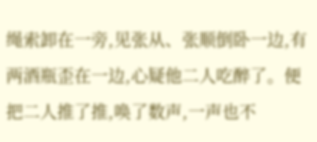绳索卸在一旁,见张从、张顺倒卧一边,有两酒瓶歪在一边,心疑他二人吃醉了。便把二人推了推,唤了数声,一声也不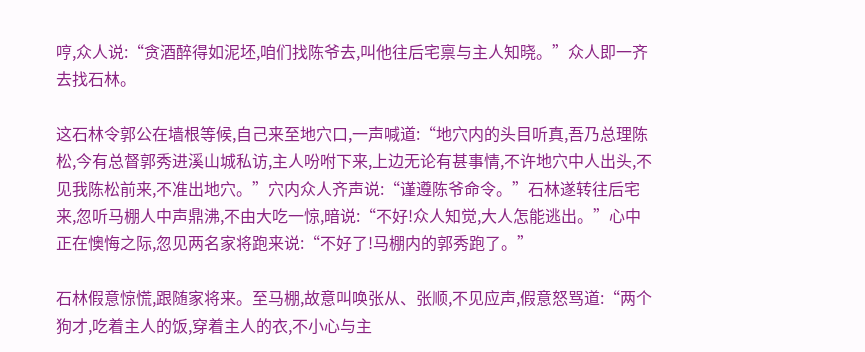哼,众人说:“贪酒醉得如泥坯,咱们找陈爷去,叫他往后宅禀与主人知晓。”众人即一齐去找石林。

这石林令郭公在墙根等候,自己来至地穴口,一声喊道:“地穴内的头目听真,吾乃总理陈松,今有总督郭秀进溪山城私访,主人吩咐下来,上边无论有甚事情,不许地穴中人出头,不见我陈松前来,不准出地穴。”穴内众人齐声说:“谨遵陈爷命令。”石林遂转往后宅来,忽听马棚人中声鼎沸,不由大吃一惊,暗说:“不好!众人知觉,大人怎能逃出。”心中正在懊悔之际,忽见两名家将跑来说:“不好了!马棚内的郭秀跑了。”

石林假意惊慌,跟随家将来。至马棚,故意叫唤张从、张顺,不见应声,假意怒骂道:“两个狗才,吃着主人的饭,穿着主人的衣,不小心与主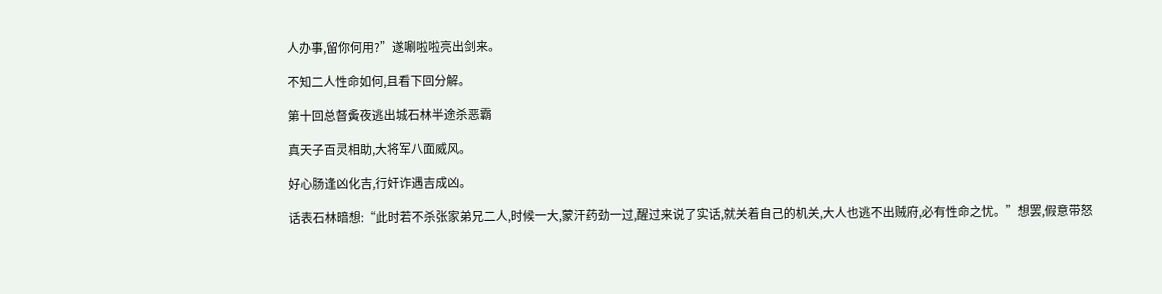人办事,留你何用?”遂唰啦啦亮出剑来。

不知二人性命如何,且看下回分解。

第十回总督夤夜逃出城石林半途杀恶霸

真天子百灵相助,大将军八面威风。

好心肠逢凶化吉,行奸诈遇吉成凶。

话表石林暗想:“此时若不杀张家弟兄二人,时候一大,蒙汗药劲一过,醒过来说了实话,就关着自己的机关,大人也逃不出贼府,必有性命之忧。”想罢,假意带怒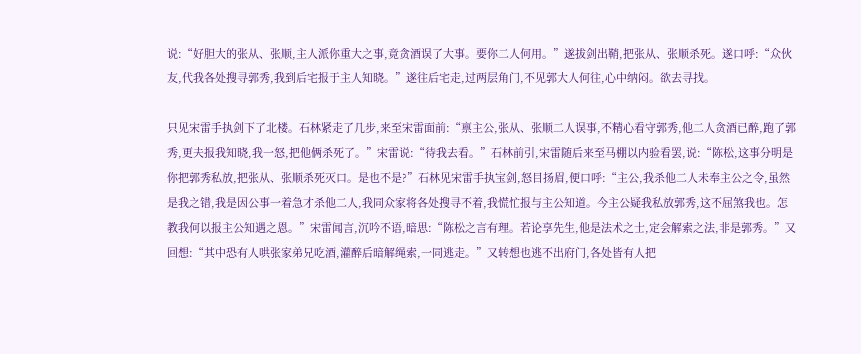说:“好胆大的张从、张顺,主人派你重大之事,竟贪酒误了大事。要你二人何用。”遂拔剑出鞘,把张从、张顺杀死。遂口呼:“众伙友,代我各处搜寻郭秀,我到后宅报于主人知晓。”遂往后宅走,过两层角门,不见郭大人何往,心中纳闷。欲去寻找。

只见宋雷手执剑下了北楼。石林紧走了几步,来至宋雷面前:“禀主公,张从、张顺二人误事,不精心看守郭秀,他二人贪酒已醉,跑了郭秀,更夫报我知晓,我一怒,把他俩杀死了。”宋雷说:“待我去看。”石林前引,宋雷随后来至马棚以内验看罢,说:“陈松,这事分明是你把郭秀私放,把张从、张顺杀死灭口。是也不是?”石林见宋雷手执宝剑,怒目扬眉,便口呼:“主公,我杀他二人未奉主公之令,虽然是我之错,我是因公事一着急才杀他二人,我同众家将各处搜寻不着,我慌忙报与主公知道。今主公疑我私放郭秀,这不屈煞我也。怎教我何以报主公知遇之恩。”宋雷闻言,沉吟不语,暗思:“陈松之言有理。若论享先生,他是法术之士,定会解索之法,非是郭秀。”又回想:“其中恐有人哄张家弟兄吃酒,灌醉后暗解绳索,一同逃走。”又转想也逃不出府门,各处皆有人把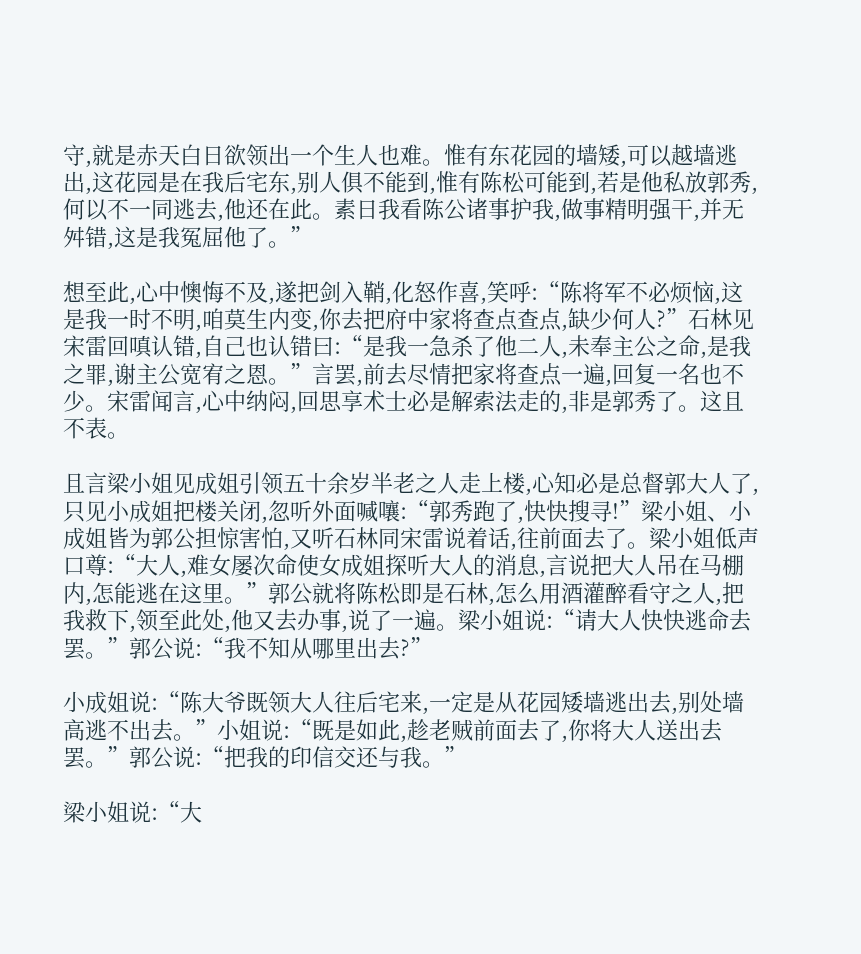守,就是赤天白日欲领出一个生人也难。惟有东花园的墙矮,可以越墙逃出,这花园是在我后宅东,别人俱不能到,惟有陈松可能到,若是他私放郭秀,何以不一同逃去,他还在此。素日我看陈公诸事护我,做事精明强干,并无舛错,这是我冤屈他了。”

想至此,心中懊悔不及,遂把剑入鞘,化怒作喜,笑呼:“陈将军不必烦恼,这是我一时不明,咱莫生内变,你去把府中家将查点查点,缺少何人?”石林见宋雷回嗔认错,自己也认错曰:“是我一急杀了他二人,未奉主公之命,是我之罪,谢主公宽宥之恩。”言罢,前去尽情把家将查点一遍,回复一名也不少。宋雷闻言,心中纳闷,回思享术士必是解索法走的,非是郭秀了。这且不表。

且言梁小姐见成姐引领五十余岁半老之人走上楼,心知必是总督郭大人了,只见小成姐把楼关闭,忽听外面喊嚷:“郭秀跑了,快快搜寻!”梁小姐、小成姐皆为郭公担惊害怕,又听石林同宋雷说着话,往前面去了。梁小姐低声口尊:“大人,难女屡次命使女成姐探听大人的消息,言说把大人吊在马棚内,怎能逃在这里。”郭公就将陈松即是石林,怎么用酒灌醉看守之人,把我救下,领至此处,他又去办事,说了一遍。梁小姐说:“请大人快快逃命去罢。”郭公说:“我不知从哪里出去?”

小成姐说:“陈大爷既领大人往后宅来,一定是从花园矮墙逃出去,别处墙高逃不出去。”小姐说:“既是如此,趁老贼前面去了,你将大人送出去罢。”郭公说:“把我的印信交还与我。”

梁小姐说:“大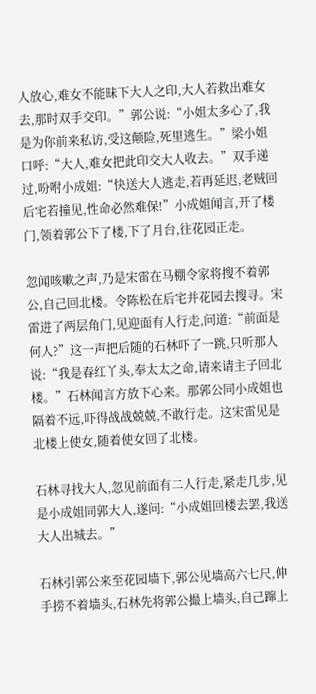人放心,难女不能昧下大人之印,大人若救出难女去,那时双手交印。”郭公说:“小姐太多心了,我是为你前来私访,受这颠险,死里逃生。”梁小姐口呼:“大人,难女把此印交大人收去。”双手递过,吩咐小成姐:“快送大人逃走,若再延迟,老贼回后宅若撞见,性命必然难保!”小成姐闻言,开了楼门,领着郭公下了楼,下了月台,往花园正走。

忽闻咳嗽之声,乃是宋雷在马棚令家将搜不着郭公,自己回北楼。令陈松在后宅并花园去搜寻。宋雷进了两层角门,见迎面有人行走,问道:“前面是何人?”这一声把后随的石林吓了一跳,只听那人说:“我是春红丫头,奉太太之命,请来请主子回北楼。”石林闻言方放下心来。那郭公同小成姐也隔着不远,吓得战战兢兢,不敢行走。这宋雷见是北楼上使女,随着使女回了北楼。

石林寻找大人,忽见前面有二人行走,紧走几步,见是小成姐同郭大人,遂问:“小成姐回楼去罢,我送大人出城去。”

石林引郭公来至花园墙下,郭公见墙高六七尺,伸手捞不着墙头,石林先将郭公撮上墙头,自己蹿上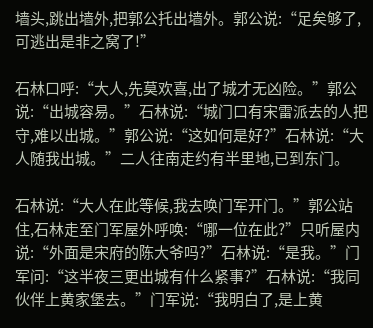墙头,跳出墙外,把郭公托出墙外。郭公说:“足矣够了,可逃出是非之窝了!”

石林口呼:“大人,先莫欢喜,出了城才无凶险。”郭公说:“出城容易。”石林说:“城门口有宋雷派去的人把守,难以出城。”郭公说:“这如何是好?”石林说:“大人随我出城。”二人往南走约有半里地,已到东门。

石林说:“大人在此等候,我去唤门军开门。”郭公站住,石林走至门军屋外呼唤:“哪一位在此?”只听屋内说:“外面是宋府的陈大爷吗?”石林说:“是我。”门军问:“这半夜三更出城有什么紧事?”石林说:“我同伙伴上黄家堡去。”门军说:“我明白了,是上黄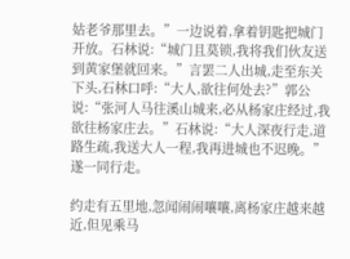姑老爷那里去。”一边说着,拿着钥匙把城门开放。石林说:“城门且莫锁,我将我们伙友送到黄家堡就回来。”言罢二人出城,走至东关下头,石林口呼:“大人,欲往何处去?”郭公说:“张河人马往溪山城来,必从杨家庄经过,我欲往杨家庄去。”石林说:“大人深夜行走,道路生疏,我送大人一程,我再进城也不迟晚。”遂一同行走。

约走有五里地,忽闻闹闹嚷嚷,离杨家庄越来越近,但见乘马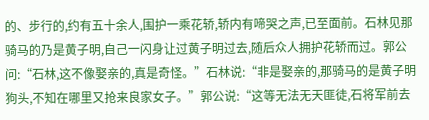的、步行的,约有五十余人,围护一乘花轿,轿内有啼哭之声,已至面前。石林见那骑马的乃是黄子明,自己一闪身让过黄子明过去,随后众人拥护花轿而过。郭公问:“石林,这不像娶亲的,真是奇怪。”石林说:“非是娶亲的,那骑马的是黄子明狗头,不知在哪里又抢来良家女子。”郭公说:“这等无法无天匪徒,石将军前去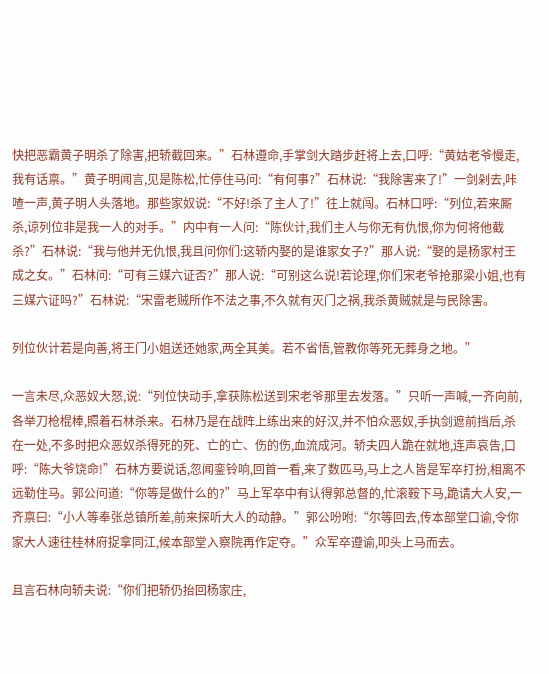快把恶霸黄子明杀了除害,把轿截回来。”石林遵命,手掌剑大踏步赶将上去,口呼:“黄姑老爷慢走,我有话禀。”黄子明闻言,见是陈松,忙停住马问:“有何事?”石林说:“我除害来了!”一剑剁去,咔喳一声,黄子明人头落地。那些家奴说:“不好!杀了主人了!”往上就闯。石林口呼:“列位,若来厮杀,谅列位非是我一人的对手。”内中有一人问:“陈伙计,我们主人与你无有仇恨,你为何将他截杀?”石林说:“我与他并无仇恨,我且问你们:这轿内娶的是谁家女子?”那人说:“娶的是杨家村王成之女。”石林问:“可有三媒六证否?”那人说:“可别这么说!若论理,你们宋老爷抢那梁小姐,也有三媒六证吗?”石林说:“宋雷老贼所作不法之事,不久就有灭门之祸,我杀黄贼就是与民除害。

列位伙计若是向善,将王门小姐送还她家,两全其美。若不省悟,管教你等死无葬身之地。”

一言未尽,众恶奴大怒,说:“列位快动手,拿获陈松送到宋老爷那里去发落。”只听一声喊,一齐向前,各举刀枪棍棒,照着石林杀来。石林乃是在战阵上练出来的好汉,并不怕众恶奴,手执剑遮前挡后,杀在一处,不多时把众恶奴杀得死的死、亡的亡、伤的伤,血流成河。轿夫四人跪在就地,连声哀告,口呼:“陈大爷饶命!”石林方要说话,忽闻銮铃响,回首一看,来了数匹马,马上之人皆是军卒打扮,相离不远勒住马。郭公问道:“你等是做什么的?”马上军卒中有认得郭总督的,忙滚鞍下马,跪请大人安,一齐禀曰:“小人等奉张总镇所差,前来探听大人的动静。”郭公吩咐:“尔等回去,传本部堂口谕,令你家大人速往桂林府捉拿同江,候本部堂入察院再作定夺。”众军卒遵谕,叩头上马而去。

且言石林向轿夫说:“你们把轿仍抬回杨家庄,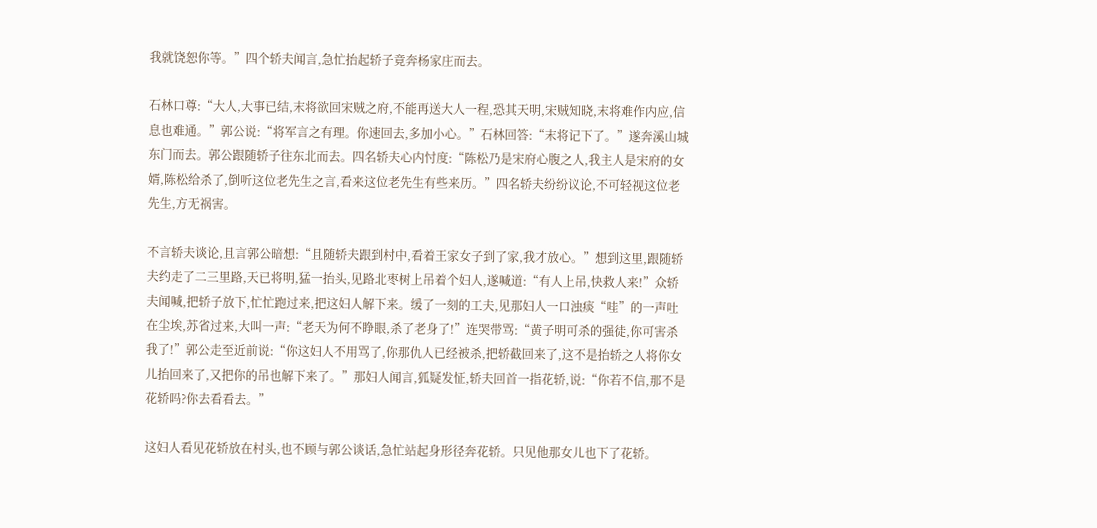我就饶恕你等。”四个轿夫闻言,急忙抬起轿子竟奔杨家庄而去。

石林口尊:“大人,大事已结,末将欲回宋贼之府,不能再送大人一程,恐其天明,宋贼知晓,末将难作内应,信息也难通。”郭公说:“将军言之有理。你速回去,多加小心。”石林回答:“末将记下了。”遂奔溪山城东门而去。郭公跟随轿子往东北而去。四名轿夫心内忖度:“陈松乃是宋府心腹之人,我主人是宋府的女婿,陈松给杀了,倒听这位老先生之言,看来这位老先生有些来历。”四名轿夫纷纷议论,不可轻视这位老先生,方无祸害。

不言轿夫谈论,且言郭公暗想:“且随轿夫跟到村中,看着王家女子到了家,我才放心。”想到这里,跟随轿夫约走了二三里路,天已将明,猛一抬头,见路北枣树上吊着个妇人,遂喊道:“有人上吊,快救人来!”众轿夫闻喊,把轿子放下,忙忙跑过来,把这妇人解下来。缓了一刻的工夫,见那妇人一口浊痰“哇”的一声吐在尘埃,苏省过来,大叫一声:“老天为何不睁眼,杀了老身了!”连哭带骂:“黄子明可杀的强徒,你可害杀我了!”郭公走至近前说:“你这妇人不用骂了,你那仇人已经被杀,把轿截回来了,这不是抬轿之人将你女儿抬回来了,又把你的吊也解下来了。”那妇人闻言,狐疑发怔,轿夫回首一指花轿,说:“你若不信,那不是花轿吗?你去看看去。”

这妇人看见花轿放在村头,也不顾与郭公谈话,急忙站起身形径奔花轿。只见他那女儿也下了花轿。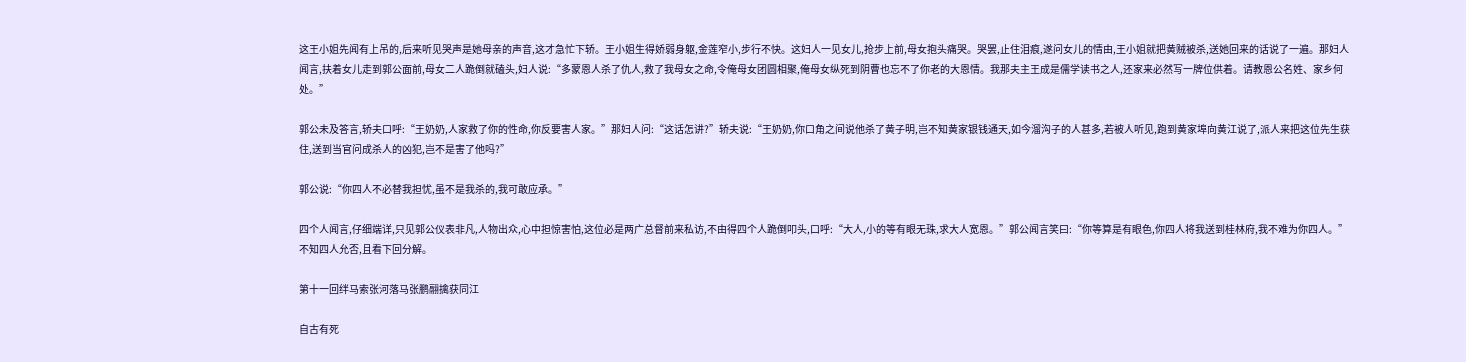这王小姐先闻有上吊的,后来听见哭声是她母亲的声音,这才急忙下轿。王小姐生得娇弱身躯,金莲窄小,步行不快。这妇人一见女儿,抢步上前,母女抱头痛哭。哭罢,止住泪痕,遂问女儿的情由,王小姐就把黄贼被杀,送她回来的话说了一遍。那妇人闻言,扶着女儿走到郭公面前,母女二人跪倒就磕头,妇人说:“多蒙恩人杀了仇人,救了我母女之命,令俺母女团圆相聚,俺母女纵死到阴曹也忘不了你老的大恩情。我那夫主王成是儒学读书之人,还家来必然写一牌位供着。请教恩公名姓、家乡何处。”

郭公未及答言,轿夫口呼:“王奶奶,人家救了你的性命,你反要害人家。”那妇人问:“这话怎讲?”轿夫说:“王奶奶,你口角之间说他杀了黄子明,岂不知黄家银钱通天,如今溜沟子的人甚多,若被人听见,跑到黄家埠向黄江说了,派人来把这位先生获住,送到当官问成杀人的凶犯,岂不是害了他吗?”

郭公说:“你四人不必替我担忧,虽不是我杀的,我可敢应承。”

四个人闻言,仔细端详,只见郭公仪表非凡,人物出众,心中担惊害怕,这位必是两广总督前来私访,不由得四个人跪倒叩头,口呼:“大人,小的等有眼无珠,求大人宽恩。”郭公闻言笑曰:“你等算是有眼色,你四人将我送到桂林府,我不难为你四人。”不知四人允否,且看下回分解。

第十一回绊马索张河落马张鹏翮擒获同江

自古有死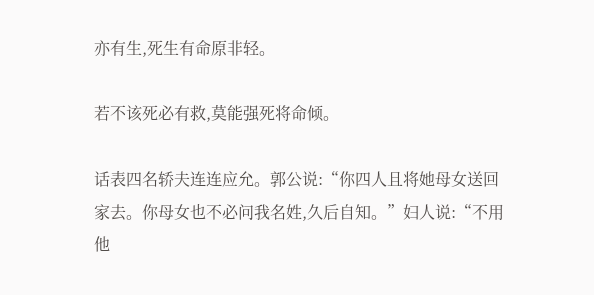亦有生,死生有命原非轻。

若不该死必有救,莫能强死将命倾。

话表四名轿夫连连应允。郭公说:“你四人且将她母女送回家去。你母女也不必问我名姓,久后自知。”妇人说:“不用他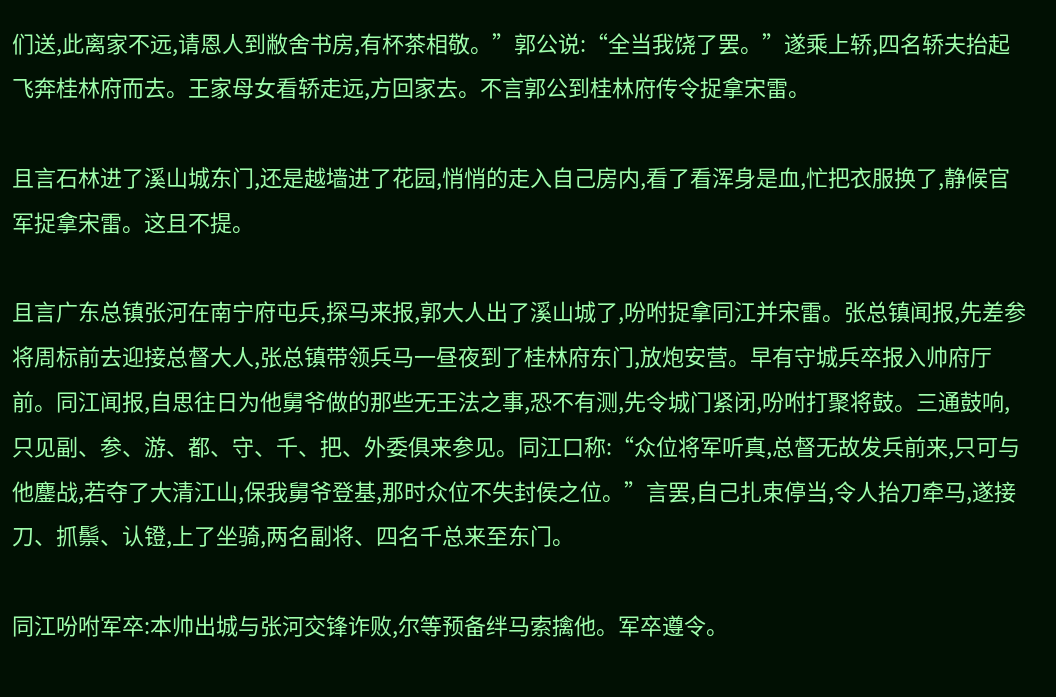们送,此离家不远,请恩人到敝舍书房,有杯茶相敬。”郭公说:“全当我饶了罢。”遂乘上轿,四名轿夫抬起飞奔桂林府而去。王家母女看轿走远,方回家去。不言郭公到桂林府传令捉拿宋雷。

且言石林进了溪山城东门,还是越墙进了花园,悄悄的走入自己房内,看了看浑身是血,忙把衣服换了,静候官军捉拿宋雷。这且不提。

且言广东总镇张河在南宁府屯兵,探马来报,郭大人出了溪山城了,吩咐捉拿同江并宋雷。张总镇闻报,先差参将周标前去迎接总督大人,张总镇带领兵马一昼夜到了桂林府东门,放炮安营。早有守城兵卒报入帅府厅前。同江闻报,自思往日为他舅爷做的那些无王法之事,恐不有测,先令城门紧闭,吩咐打聚将鼓。三通鼓响,只见副、参、游、都、守、千、把、外委俱来参见。同江口称:“众位将军听真,总督无故发兵前来,只可与他鏖战,若夺了大清江山,保我舅爷登基,那时众位不失封侯之位。”言罢,自己扎束停当,令人抬刀牵马,遂接刀、抓鬃、认镫,上了坐骑,两名副将、四名千总来至东门。

同江吩咐军卒:本帅出城与张河交锋诈败,尔等预备绊马索擒他。军卒遵令。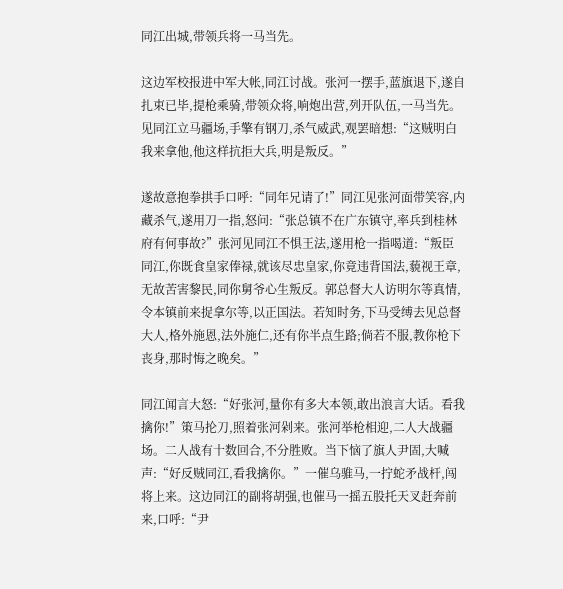同江出城,带领兵将一马当先。

这边军校报进中军大帐,同江讨战。张河一摆手,蓝旗退下,遂自扎束已毕,提枪乘骑,带领众将,响炮出营,列开队伍,一马当先。见同江立马疆场,手擎有钢刀,杀气威武,观罢暗想:“这贼明白我来拿他,他这样抗拒大兵,明是叛反。”

遂故意抱拳拱手口呼:“同年兄请了!”同江见张河面带笑容,内藏杀气,遂用刀一指,怒问:“张总镇不在广东镇守,率兵到桂林府有何事故?”张河见同江不惧王法,遂用枪一指喝道:“叛臣同江,你既食皇家俸禄,就该尽忠皇家,你竟违背国法,藐视王章,无故苦害黎民,同你舅爷心生叛反。郭总督大人访明尔等真情,令本镇前来捉拿尔等,以正国法。若知时务,下马受缚去见总督大人,格外施恩,法外施仁,还有你半点生路;倘若不服,教你枪下丧身,那时悔之晚矣。”

同江闻言大怒:“好张河,量你有多大本领,敢出浪言大话。看我擒你!”策马抡刀,照着张河剁来。张河举枪相迎,二人大战疆场。二人战有十数回合,不分胜败。当下恼了旗人尹固,大喊声:“好反贼同江,看我擒你。”一催乌骓马,一拧蛇矛战杆,闯将上来。这边同江的副将胡强,也催马一摇五股托天叉赶奔前来,口呼:“尹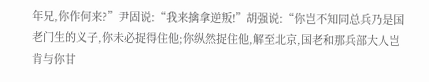年兄,你作何来?”尹固说:“我来擒拿逆叛!”胡强说:“你岂不知同总兵乃是国老门生的义子,你未必捉得住他;你纵然捉住他,解至北京,国老和那兵部大人岂肯与你甘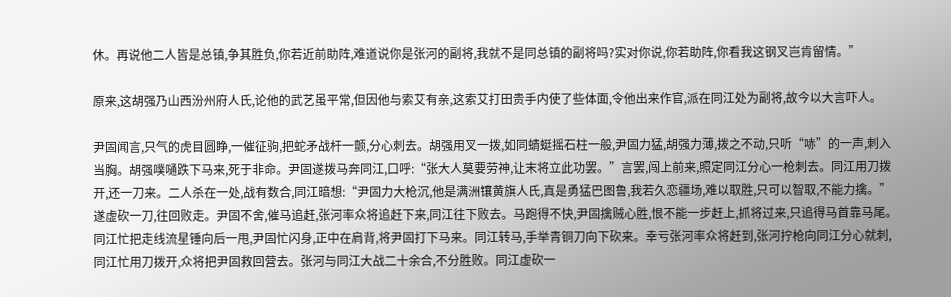休。再说他二人皆是总镇,争其胜负,你若近前助阵,难道说你是张河的副将,我就不是同总镇的副将吗?实对你说,你若助阵,你看我这钢叉岂肯留情。”

原来,这胡强乃山西汾州府人氏,论他的武艺虽平常,但因他与索艾有亲,这索艾打田贵手内使了些体面,令他出来作官,派在同江处为副将,故今以大言吓人。

尹固闻言,只气的虎目圆睁,一催征驹,把蛇矛战杆一颤,分心刺去。胡强用叉一拨,如同蜻蜓摇石柱一般,尹固力猛,胡强力薄,拨之不动,只听“哧”的一声,刺入当胸。胡强噗嗵跌下马来,死于非命。尹固遂拨马奔同江,口呼:“张大人莫要劳神,让末将立此功罢。”言罢,闯上前来,照定同江分心一枪刺去。同江用刀拨开,还一刀来。二人杀在一处,战有数合,同江暗想:“尹固力大枪沉,他是满洲镶黄旗人氏,真是勇猛巴图鲁,我若久恋疆场,难以取胜,只可以智取,不能力擒。”遂虚砍一刀,往回败走。尹固不舍,催马追赶,张河率众将追赶下来,同江往下败去。马跑得不快,尹固擒贼心胜,恨不能一步赶上,抓将过来,只追得马首靠马尾。同江忙把走线流星锤向后一甩,尹固忙闪身,正中在肩背,将尹固打下马来。同江转马,手举青铜刀向下砍来。幸亏张河率众将赶到,张河拧枪向同江分心就刺,同江忙用刀拨开,众将把尹固救回营去。张河与同江大战二十余合,不分胜败。同江虚砍一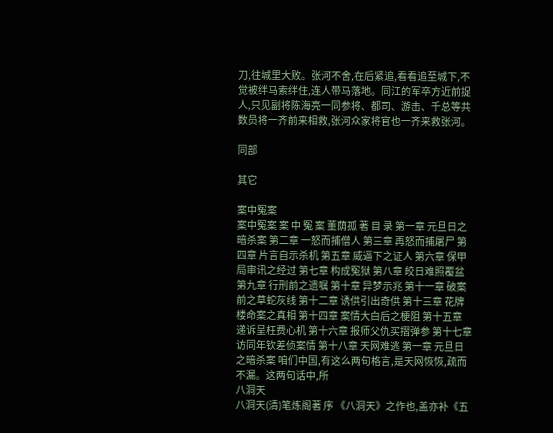刀,往城里大败。张河不舍,在后紧追,看看追至城下,不觉被绊马索绊住,连人带马落地。同江的军卒方近前捉人,只见副将陈海亮一同参将、都司、游击、千总等共数员将一齐前来相救,张河众家将官也一齐来救张河。

同部

其它

案中冤案
案中冤案 案 中 冤 案 董荫孤 著 目 录 第一章 元旦日之暗杀案 第二章 一怒而捕僧人 第三章 再怒而捕屠尸 第四章 片言自示杀机 第五章 威逼下之证人 第六章 保甲局审讯之经过 第七章 构成冤狱 第八章 皎日难照覆盆 第九章 行刑前之遗嘱 第十章 异梦示兆 第十一章 破案前之草蛇灰线 第十二章 诱供引出奇供 第十三章 花牌楼命案之真相 第十四章 案情大白后之梗阻 第十五章 递诉呈枉费心机 第十六章 报师父仇买摺弹参 第十七章 访同年钦差侦案情 第十八章 天网难逃 第一章 元旦日之暗杀案 咱们中国,有这么两句格言,是天网恢恢,疏而不漏。这两句话中,所
八洞天
八洞天(清)笔炼阁著 序 《八洞天》之作也,盖亦补《五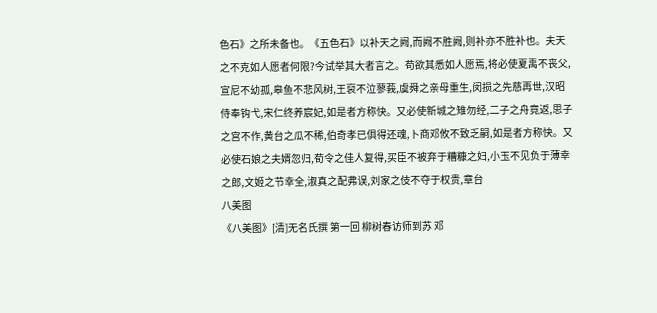色石》之所未备也。《五色石》以补天之阙,而阙不胜阙,则补亦不胜补也。夫天之不克如人愿者何限?今试举其大者言之。苟欲其悉如人愿焉,将必使夏禹不丧父,宣尼不幼孤,皋鱼不悲风树,王裒不泣蓼莪,虞舜之亲母重生,闵损之先慈再世,汉昭侍奉钩弋,宋仁终养宸妃,如是者方称快。又必使新城之雉勿经,二子之舟竟返,思子之宫不作,黄台之瓜不稀,伯奇孝已俱得还魂,卜商邓攸不致乏嗣,如是者方称快。又必使石娘之夫婿忽归,荀令之佳人复得,买臣不被弃于糟糠之妇,小玉不见负于薄幸之郎,文姬之节幸全,淑真之配弗误,刘家之伎不夺于权贵,章台
八美图
《八美图》[清]无名氏撰 第一回 柳树春访师到苏 邓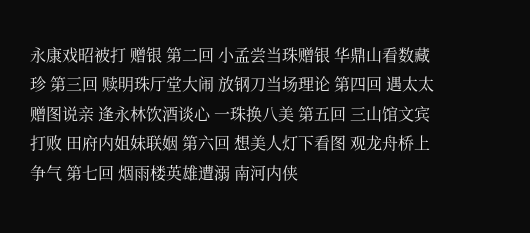永康戏昭被打 赠银 第二回 小孟尝当珠赠银 华鼎山看数藏珍 第三回 赎明珠厅堂大闹 放钢刀当场理论 第四回 遇太太赠图说亲 逢永林饮酒谈心 一珠换八美 第五回 三山馆文宾打败 田府内姐妹联姻 第六回 想美人灯下看图 观龙舟桥上争气 第七回 烟雨楼英雄遭溺 南河内侠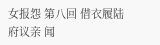女报怨 第八回 借衣履陆府议亲 闻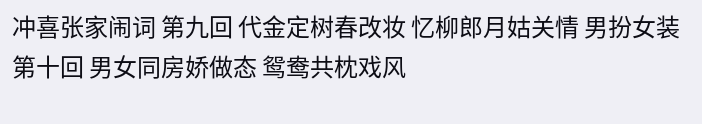冲喜张家闹词 第九回 代金定树春改妆 忆柳郎月姑关情 男扮女装 第十回 男女同房娇做态 鸳鸯共枕戏风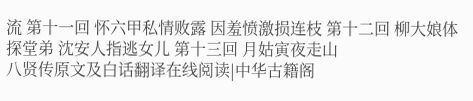流 第十一回 怀六甲私情败露 因羞愤激损连枝 第十二回 柳大娘体探堂弟 沈安人指逃女儿 第十三回 月姑寅夜走山
八贤传原文及白话翻译在线阅读|中华古籍阁